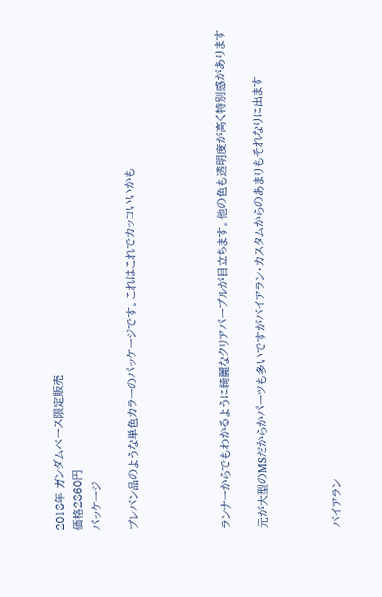2018年 ガンダムベース限定販売
価格2860円
パッケージ

プレバン品のような単色カラーのパッケージです。これはこれでカッコいいかも




ランナーからでもわかるように綺麗なクリアパープルが目立ちます。他の色も透明度が高く特別感があります

元が大型のMSだからかパーツも多いですがバイアラン・カスタムからのあまりもそれなりに出ます



バイアラン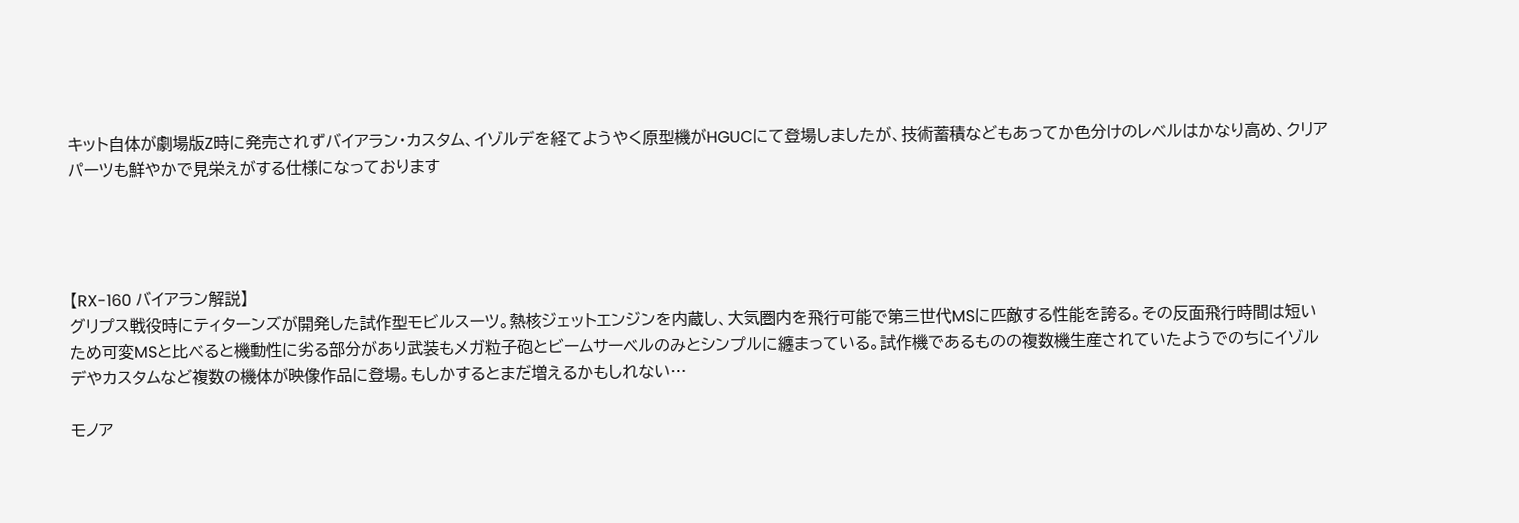キット自体が劇場版Z時に発売されずバイアラン・カスタム、イゾルデを経てようやく原型機がHGUCにて登場しましたが、技術蓄積などもあってか色分けのレベルはかなり高め、クリアパーツも鮮やかで見栄えがする仕様になっております




【RX-160 バイアラン解説】
グリプス戦役時にティターンズが開発した試作型モビルスーツ。熱核ジェットエンジンを内蔵し、大気圏内を飛行可能で第三世代MSに匹敵する性能を誇る。その反面飛行時間は短いため可変MSと比べると機動性に劣る部分があり武装もメガ粒子砲とビームサーベルのみとシンプルに纏まっている。試作機であるものの複数機生産されていたようでのちにイゾルデやカスタムなど複数の機体が映像作品に登場。もしかするとまだ増えるかもしれない…

モノア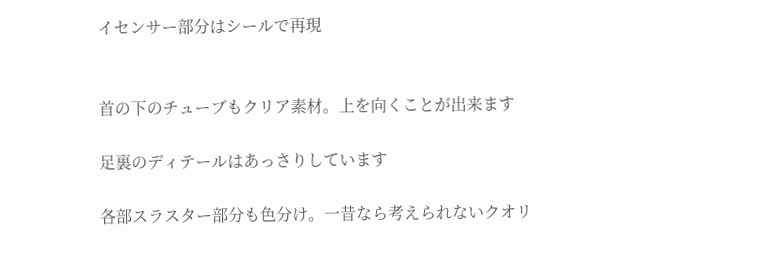イセンサー部分はシールで再現


首の下のチューブもクリア素材。上を向くことが出来ます

足裏のディテールはあっさりしています

各部スラスター部分も色分け。一昔なら考えられないクオリ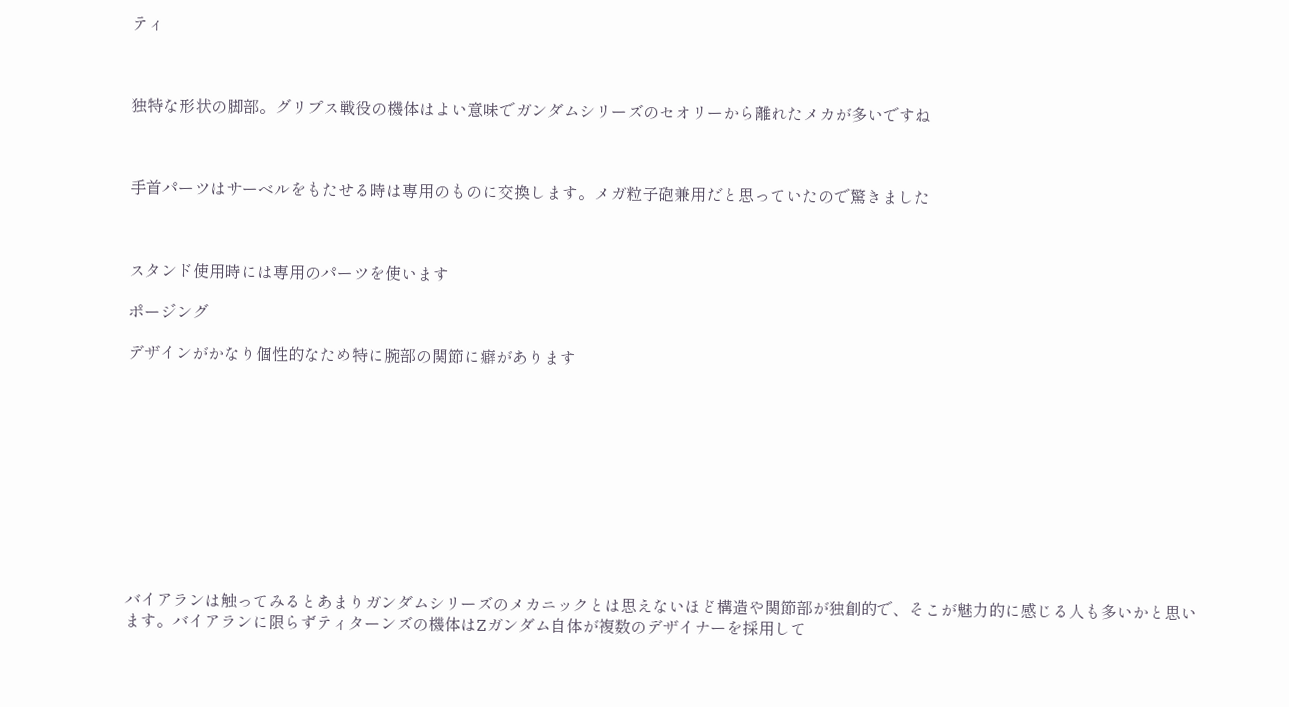ティ



独特な形状の脚部。グリプス戦役の機体はよい意味でガンダムシリーズのセオリーから離れたメカが多いですね



手首パーツはサーベルをもたせる時は専用のものに交換します。メガ粒子砲兼用だと思っていたので驚きました



スタンド使用時には専用のパーツを使います

ポージング

デザインがかなり個性的なため特に腕部の関節に癖があります











バイアランは触ってみるとあまりガンダムシリーズのメカニックとは思えないほど構造や関節部が独創的で、そこが魅力的に感じる人も多いかと思います。バイアランに限らずティターンズの機体はZガンダム自体が複数のデザイナーを採用して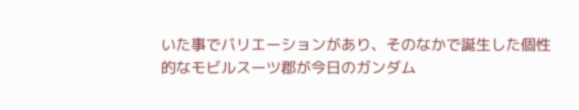いた事でバリエーションがあり、そのなかで誕生した個性的なモビルスーツ郡が今日のガンダム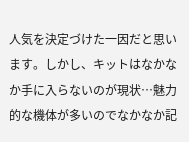人気を決定づけた一因だと思います。しかし、キットはなかなか手に入らないのが現状…魅力的な機体が多いのでなかなか記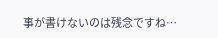事が書けないのは残念ですね…